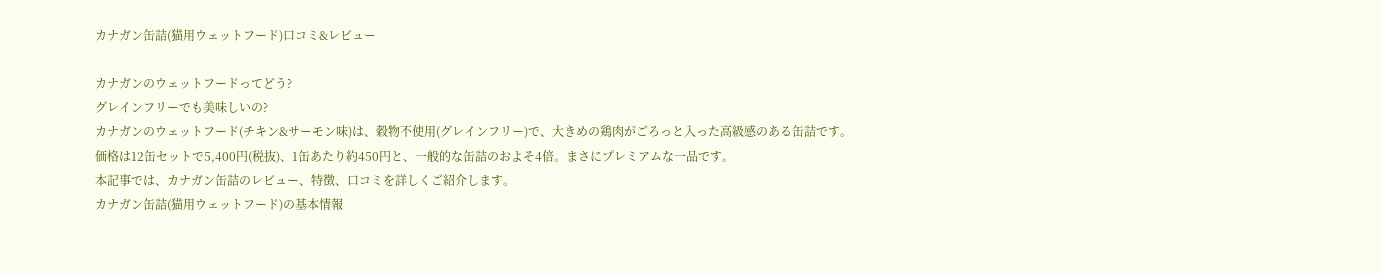カナガン缶詰(猫用ウェットフード)口コミ&レビュー

カナガンのウェットフードってどう?
グレインフリーでも美味しいの?
カナガンのウェットフード(チキン&サーモン味)は、穀物不使用(グレインフリー)で、大きめの鶏肉がごろっと入った高級感のある缶詰です。
価格は12缶セットで5,400円(税抜)、1缶あたり約450円と、一般的な缶詰のおよそ4倍。まさにプレミアムな一品です。
本記事では、カナガン缶詰のレビュー、特徴、口コミを詳しくご紹介します。
カナガン缶詰(猫用ウェットフード)の基本情報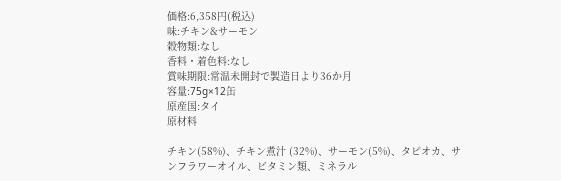価格:6,358円(税込)
味:チキン&サーモン
穀物類:なし
香料・着色料:なし
賞味期限:常温未開封で製造日より36か月
容量:75g×12缶
原産国:タイ
原材料

チキン(58%)、チキン煮汁 (32%)、サーモン(5%)、タピオカ、サンフラワーオイル、ビタミン類、ミネラル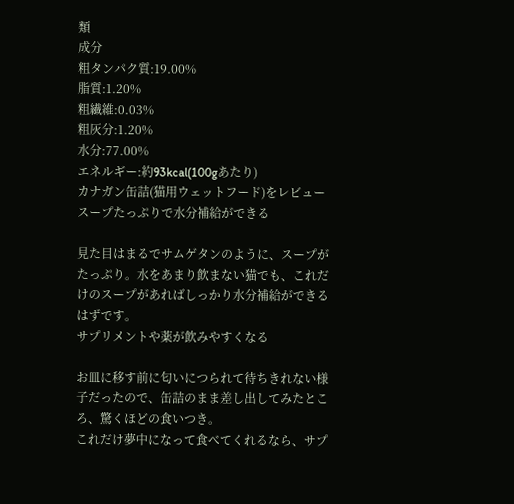類
成分
粗タンパク質:19.00%
脂質:1.20%
粗繊維:0.03%
粗灰分:1.20%
水分:77.00%
エネルギー:約93kcal(100gあたり)
カナガン缶詰(猫用ウェットフード)をレビュー
スープたっぷりで水分補給ができる

見た目はまるでサムゲタンのように、スープがたっぷり。水をあまり飲まない猫でも、これだけのスープがあればしっかり水分補給ができるはずです。
サプリメントや薬が飲みやすくなる

お皿に移す前に匂いにつられて待ちきれない様子だったので、缶詰のまま差し出してみたところ、驚くほどの食いつき。
これだけ夢中になって食べてくれるなら、サプ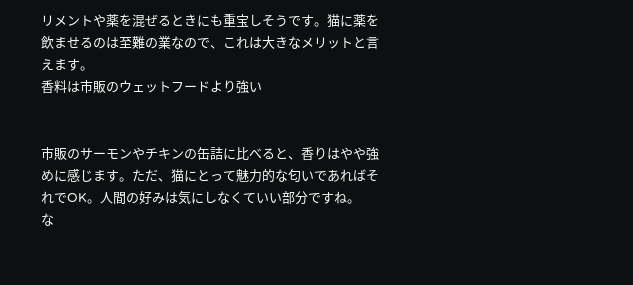リメントや薬を混ぜるときにも重宝しそうです。猫に薬を飲ませるのは至難の業なので、これは大きなメリットと言えます。
香料は市販のウェットフードより強い


市販のサーモンやチキンの缶詰に比べると、香りはやや強めに感じます。ただ、猫にとって魅力的な匂いであればそれでOK。人間の好みは気にしなくていい部分ですね。
な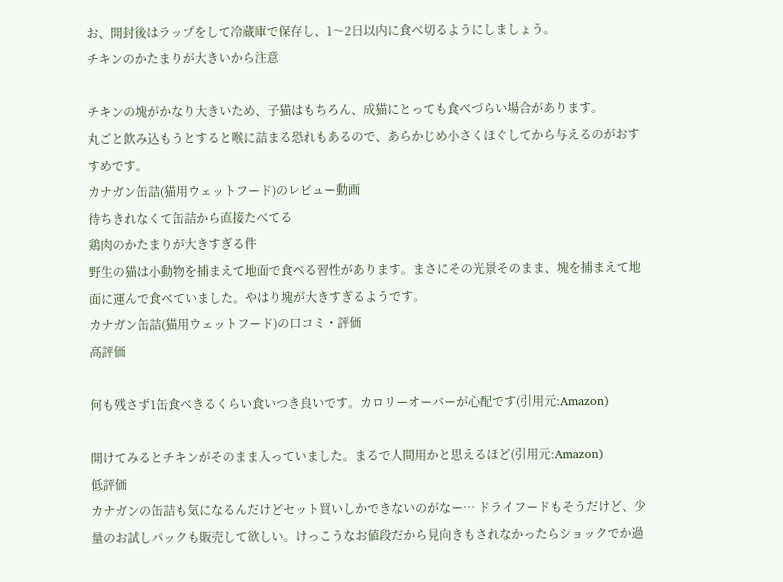お、開封後はラップをして冷蔵庫で保存し、1〜2日以内に食べ切るようにしましょう。
チキンのかたまりが大きいから注意

チキンの塊がかなり大きいため、子猫はもちろん、成猫にとっても食べづらい場合があります。
丸ごと飲み込もうとすると喉に詰まる恐れもあるので、あらかじめ小さくほぐしてから与えるのがおすすめです。
カナガン缶詰(猫用ウェットフード)のレビュー動画
待ちきれなくて缶詰から直接たべてる
鶏肉のかたまりが大きすぎる件
野生の猫は小動物を捕まえて地面で食べる習性があります。まさにその光景そのまま、塊を捕まえて地面に運んで食べていました。やはり塊が大きすぎるようです。
カナガン缶詰(猫用ウェットフード)の口コミ・評価
高評価

何も残さず1缶食べきるくらい食いつき良いです。カロリーオーバーが心配です(引用元:Amazon)

開けてみるとチキンがそのまま入っていました。まるで人間用かと思えるほど(引用元:Amazon)
低評価
カナガンの缶詰も気になるんだけどセット買いしかできないのがなー… ドライフードもそうだけど、少量のお試しパックも販売して欲しい。けっこうなお値段だから見向きもされなかったらショックでか過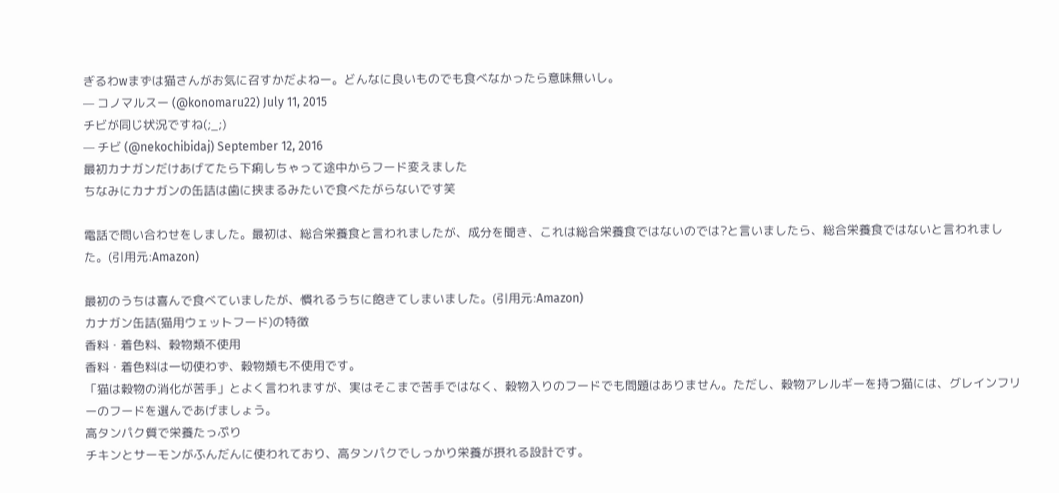ぎるわwまずは猫さんがお気に召すかだよねー。どんなに良いものでも食べなかったら意味無いし。
— コノマルスー (@konomaru22) July 11, 2015
チビが同じ状況ですね(;_;)
— チビ (@nekochibidaj) September 12, 2016
最初カナガンだけあげてたら下痢しちゃって途中からフード変えました
ちなみにカナガンの缶詰は歯に挟まるみたいで食べたがらないです笑

電話で問い合わせをしました。最初は、総合栄養食と言われましたが、成分を聞き、これは総合栄養食ではないのでは?と言いましたら、総合栄養食ではないと言われました。(引用元:Amazon)

最初のうちは喜んで食べていましたが、慣れるうちに飽きてしまいました。(引用元:Amazon)
カナガン缶詰(猫用ウェットフード)の特徴
香料・着色料、穀物類不使用
香料・着色料は一切使わず、穀物類も不使用です。
「猫は穀物の消化が苦手」とよく言われますが、実はそこまで苦手ではなく、穀物入りのフードでも問題はありません。ただし、穀物アレルギーを持つ猫には、グレインフリーのフードを選んであげましょう。
高タンパク質で栄養たっぷり
チキンとサーモンがふんだんに使われており、高タンパクでしっかり栄養が摂れる設計です。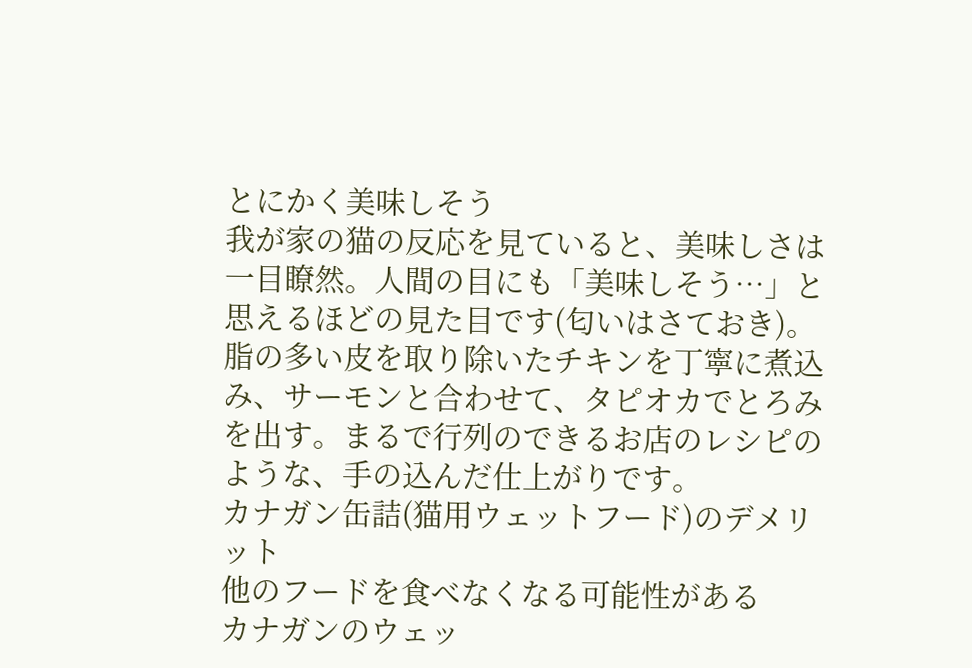とにかく美味しそう
我が家の猫の反応を見ていると、美味しさは一目瞭然。人間の目にも「美味しそう…」と思えるほどの見た目です(匂いはさておき)。
脂の多い皮を取り除いたチキンを丁寧に煮込み、サーモンと合わせて、タピオカでとろみを出す。まるで行列のできるお店のレシピのような、手の込んだ仕上がりです。
カナガン缶詰(猫用ウェットフード)のデメリット
他のフードを食べなくなる可能性がある
カナガンのウェッ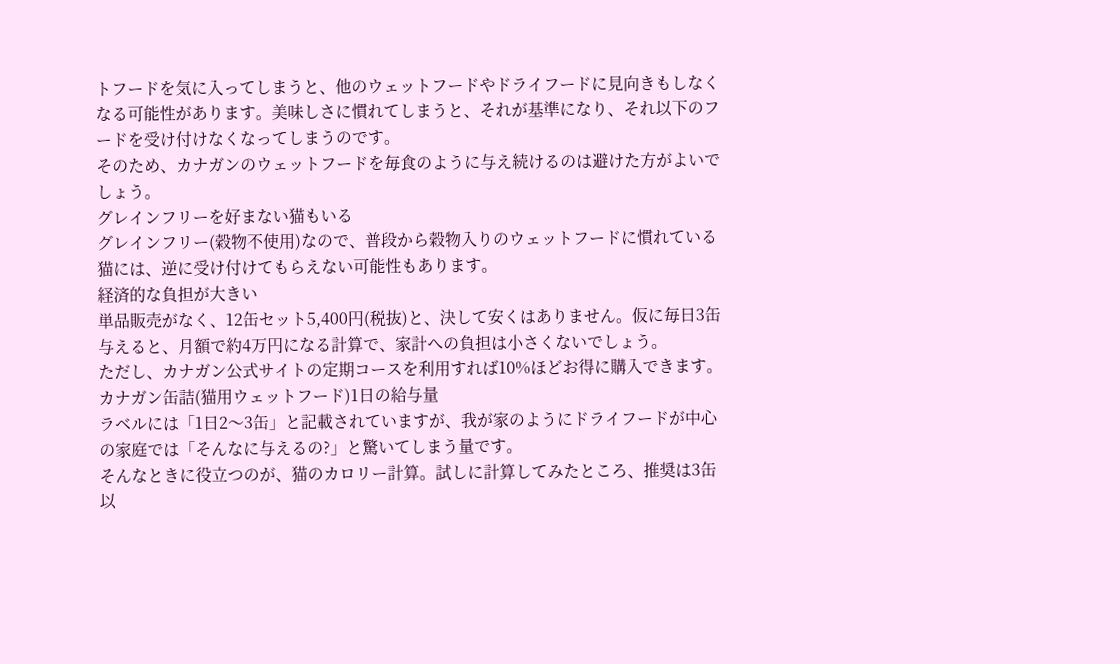トフードを気に入ってしまうと、他のウェットフードやドライフードに見向きもしなくなる可能性があります。美味しさに慣れてしまうと、それが基準になり、それ以下のフードを受け付けなくなってしまうのです。
そのため、カナガンのウェットフードを毎食のように与え続けるのは避けた方がよいでしょう。
グレインフリーを好まない猫もいる
グレインフリー(穀物不使用)なので、普段から穀物入りのウェットフードに慣れている猫には、逆に受け付けてもらえない可能性もあります。
経済的な負担が大きい
単品販売がなく、12缶セット5,400円(税抜)と、決して安くはありません。仮に毎日3缶与えると、月額で約4万円になる計算で、家計への負担は小さくないでしょう。
ただし、カナガン公式サイトの定期コースを利用すれば10%ほどお得に購入できます。
カナガン缶詰(猫用ウェットフード)1日の給与量
ラベルには「1日2〜3缶」と記載されていますが、我が家のようにドライフードが中心の家庭では「そんなに与えるの?」と驚いてしまう量です。
そんなときに役立つのが、猫のカロリー計算。試しに計算してみたところ、推奨は3缶以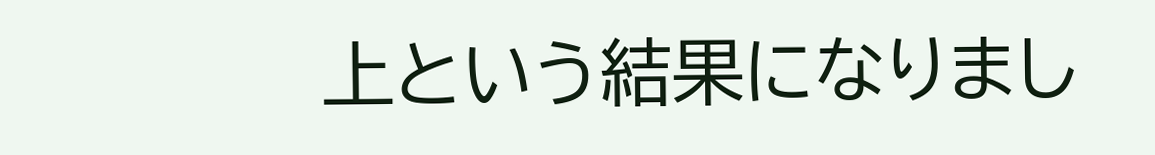上という結果になりまし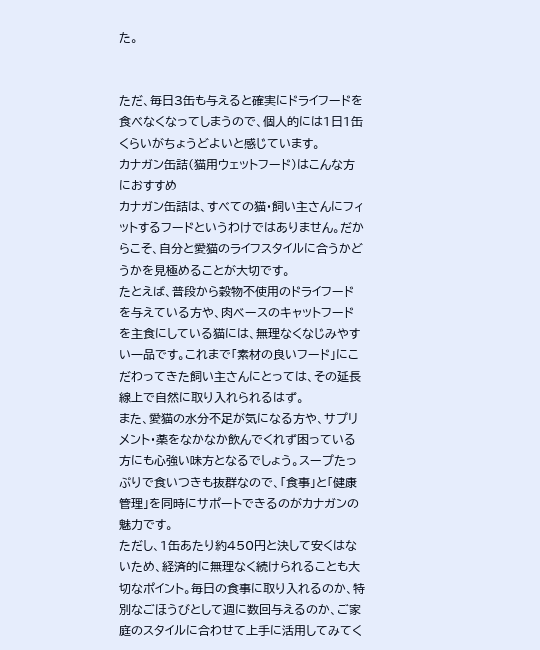た。


ただ、毎日3缶も与えると確実にドライフードを食べなくなってしまうので、個人的には1日1缶くらいがちょうどよいと感じています。
カナガン缶詰(猫用ウェットフード)はこんな方におすすめ
カナガン缶詰は、すべての猫・飼い主さんにフィットするフードというわけではありません。だからこそ、自分と愛猫のライフスタイルに合うかどうかを見極めることが大切です。
たとえば、普段から穀物不使用のドライフードを与えている方や、肉ベースのキャットフードを主食にしている猫には、無理なくなじみやすい一品です。これまで「素材の良いフード」にこだわってきた飼い主さんにとっては、その延長線上で自然に取り入れられるはず。
また、愛猫の水分不足が気になる方や、サプリメント・薬をなかなか飲んでくれず困っている方にも心強い味方となるでしょう。スープたっぷりで食いつきも抜群なので、「食事」と「健康管理」を同時にサポートできるのがカナガンの魅力です。
ただし、1缶あたり約450円と決して安くはないため、経済的に無理なく続けられることも大切なポイント。毎日の食事に取り入れるのか、特別なごほうびとして週に数回与えるのか、ご家庭のスタイルに合わせて上手に活用してみてく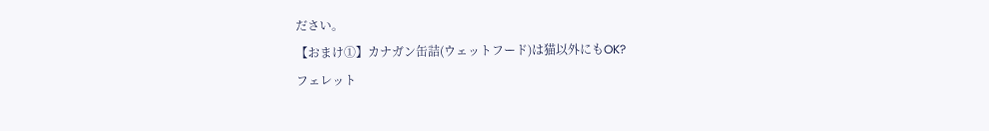ださい。
【おまけ①】カナガン缶詰(ウェットフード)は猫以外にもOK?
フェレット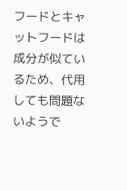フードとキャットフードは成分が似ているため、代用しても問題ないようで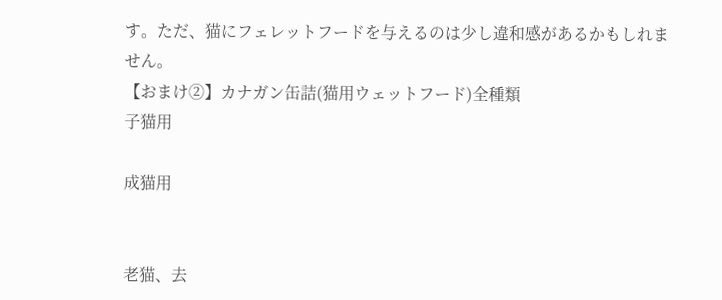す。ただ、猫にフェレットフードを与えるのは少し違和感があるかもしれません。
【おまけ②】カナガン缶詰(猫用ウェットフード)全種類
子猫用

成猫用


老猫、去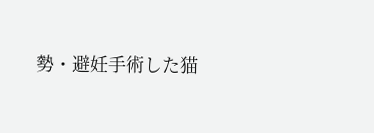勢・避妊手術した猫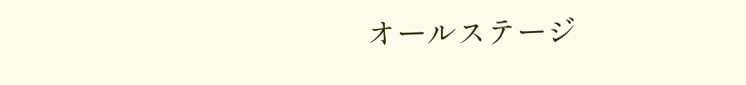オールステージ